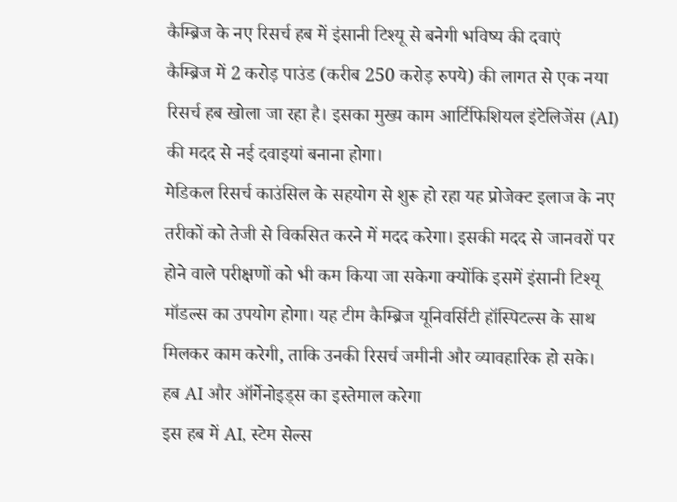कैम्ब्रिज के नए रिसर्च हब में इंसानी टिश्यू से बनेगी भविष्य की दवाएं
कैम्ब्रिज में 2 करोड़ पाउंड (करीब 250 करोड़ रुपये) की लागत से एक नया रिसर्च हब खोला जा रहा है। इसका मुख्य काम आर्टिफिशियल इंटेलिजेंस (AI) की मदद से नई दवाइयां बनाना होगा।
मेडिकल रिसर्च काउंसिल के सहयोग से शुरू हो रहा यह प्रोजेक्ट इलाज के नए तरीकों को तेजी से विकसित करने में मदद करेगा। इसकी मदद से जानवरों पर होने वाले परीक्षणों को भी कम किया जा सकेगा क्योंकि इसमें इंसानी टिश्यू मॉडल्स का उपयोग होगा। यह टीम कैम्ब्रिज यूनिवर्सिटी हॉस्पिटल्स के साथ मिलकर काम करेगी, ताकि उनकी रिसर्च जमीनी और व्यावहारिक हो सके।
हब AI और ऑर्गेनोइड्स का इस्तेमाल करेगा
इस हब में AI, स्टेम सेल्स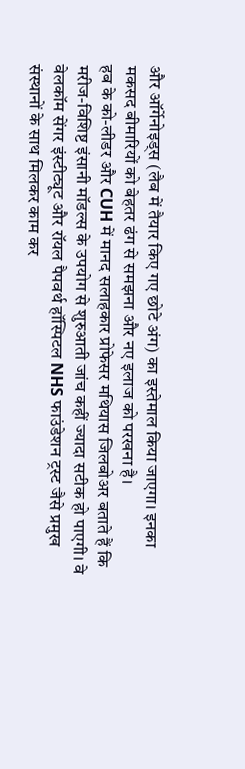और ऑर्गेनोइड्स (लैब में तैयार किए गए छोटे अंग) का इस्तेमाल किया जाएगा। इनका मकसद बीमारियों को बेहतर ढंग से समझना और नए इलाज को परखना है।
हब के को-लीडर और CUH में मानद सलाहकार प्रोफेसर मथियास जिलबोअर बताते हैं कि मरीज-विशिष्ट इंसानी मॉडल्स के उपयोग से शुरुआती जांच कहीं ज्यादा सटीक हो पाएगी। वे वेलकॉम सेंगर इंस्टीट्यूट और रॉयल पैपवर्थ हॉस्पिटल NHS फाउंडेशन ट्रस्ट जैसे प्रमुख संस्थानों के साथ मिलकर काम कर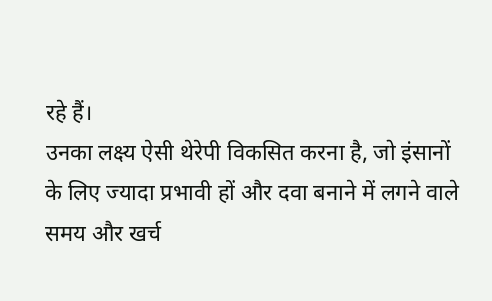रहे हैं।
उनका लक्ष्य ऐसी थेरेपी विकसित करना है, जो इंसानों के लिए ज्यादा प्रभावी हों और दवा बनाने में लगने वाले समय और खर्च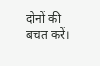दोनों की बचत करें।